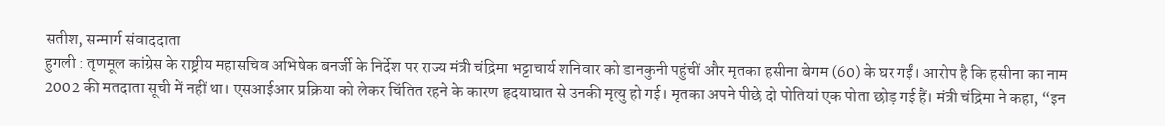सतीश, सन्मार्ग संवाददाता
हुगली : तृणमूल कांग्रेस के राष्ट्रीय महासचिव अभिषेक बनर्जी के निर्देश पर राज्य मंत्री चंद्रिमा भट्टाचार्य शनिवार को डानकुनी पहुंचीं और मृतका हसीना बेगम (60) के घर गईं। आरोप है कि हसीना का नाम 2002 की मतदाता सूची में नहीं था। एसआईआर प्रक्रिया को लेकर चिंतित रहने के कारण हृदयाघात से उनकी मृत्यु हो गई। मृतका अपने पीछे दो पोतियां एक पोता छोड़ गई हैं। मंत्री चंद्रिमा ने कहा, “इन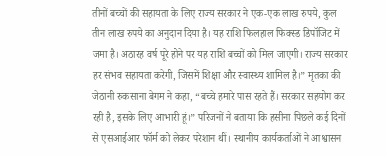तीनों बच्चों की सहायता के लिए राज्य सरकार ने एक-एक लाख रुपये, कुल तीन लाख रुपये का अनुदान दिया है। यह राशि फिलहाल फिक्स्ड डिपॉजिट में जमा है। अठारह वर्ष पूरे होने पर यह राशि बच्चों को मिल जाएगी। राज्य सरकार हर संभव सहायता करेगी, जिसमें शिक्षा और स्वास्थ्य शामिल है।” मृतका की जेठानी रुकसाना बेगम ने कहा, “बच्चे हमारे पास रहते हैं। सरकार सहयोग कर रही है, इसके लिए आभारी हूं।” परिजनों ने बताया कि हसीना पिछले कई दिनों से एसआईआर फॉर्म को लेकर परेशान थीं। स्थानीय कार्यकर्ताओं ने आश्वासन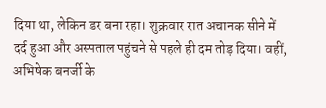दिया था, लेकिन डर बना रहा। शुक्रवार रात अचानक सीने में दर्द हुआ और अस्पताल पहुंचने से पहले ही दम तोड़ दिया। वहीं, अभिषेक बनर्जी के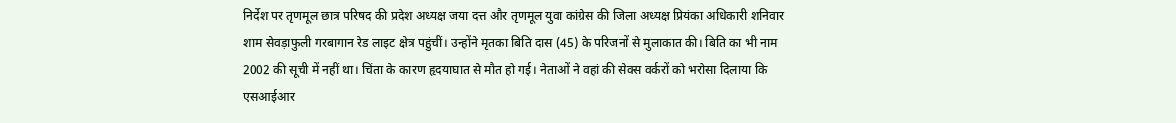निर्देश पर तृणमूल छात्र परिषद की प्रदेश अध्यक्ष जया दत्त और तृणमूल युवा कांग्रेस की जिला अध्यक्ष प्रियंका अधिकारी शनिवार शाम सेवड़ाफुली गरबागान रेड लाइट क्षेत्र पहुंचीं। उन्होंने मृतका बिति दास (45) के परिजनों से मुलाकात की। बिति का भी नाम 2002 की सूची में नहीं था। चिंता के कारण हृदयाघात से मौत हो गई। नेताओं ने वहां की सेक्स वर्करों को भरोसा दिलाया कि एसआईआर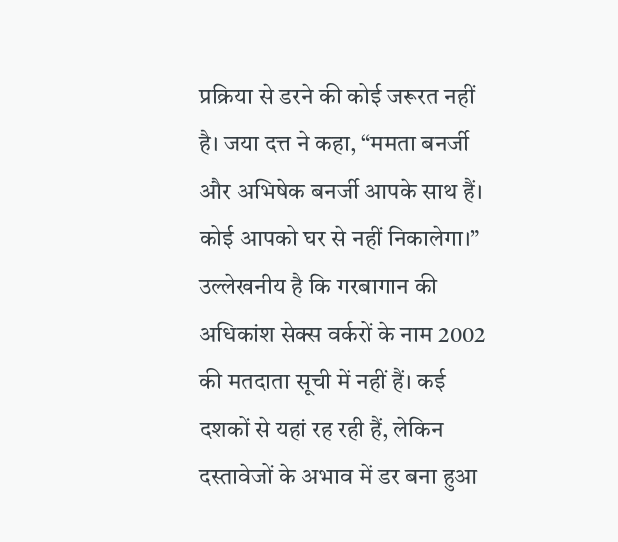प्रक्रिया से डरने की कोई जरूरत नहीं है। जया दत्त ने कहा, “ममता बनर्जी और अभिषेक बनर्जी आपके साथ हैं। कोई आपको घर से नहीं निकालेगा।”
उल्लेखनीय है कि गरबागान की अधिकांश सेक्स वर्करों के नाम 2002 की मतदाता सूची में नहीं हैं। कई दशकों से यहां रह रही हैं, लेकिन दस्तावेजों के अभाव में डर बना हुआ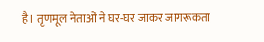है। तृणमूल नेताओं ने घर-घर जाकर जागरूकता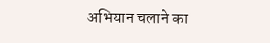अभियान चलाने का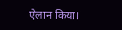ऐलान किया।